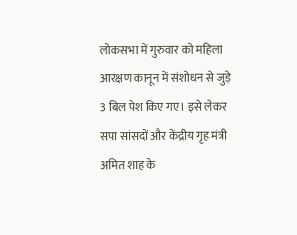लोकसभा में गुरुवार को महिला आरक्षण कानून में संशोधन से जुड़े 3 बिल पेश किए गए। इसे लेकर सपा सांसदों और केंद्रीय गृह मंत्री अमित शाह के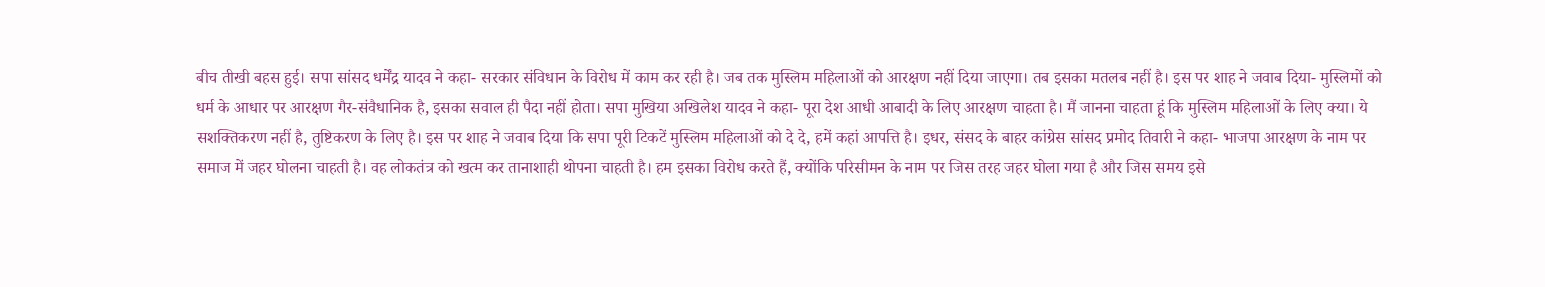बीच तीखी बहस हुई। सपा सांसद धर्मेंद्र यादव ने कहा- सरकार संविधान के विरोध में काम कर रही है। जब तक मुस्लिम महिलाओं को आरक्षण नहीं दिया जाएगा। तब इसका मतलब नहीं है। इस पर शाह ने जवाब दिया- मुस्लिमों को धर्म के आधार पर आरक्षण गैर-संवैधानिक है, इसका सवाल ही पैदा नहीं होता। सपा मुखिया अखिलेश यादव ने कहा- पूरा देश आधी आबादी के लिए आरक्षण चाहता है। मैं जानना चाहता हूं कि मुस्लिम महिलाओं के लिए क्या। ये सशक्तिकरण नहीं है, तुष्टिकरण के लिए है। इस पर शाह ने जवाब दिया कि सपा पूरी टिकटें मुस्लिम महिलाओं को दे दे, हमें कहां आपत्ति है। इधर, संसद के बाहर कांग्रेस सांसद प्रमोद तिवारी ने कहा- भाजपा आरक्षण के नाम पर समाज में जहर घोलना चाहती है। वह लोकतंत्र को खत्म कर तानाशाही थोपना चाहती है। हम इसका विरोध करते हैं, क्योंकि परिसीमन के नाम पर जिस तरह जहर घोला गया है और जिस समय इसे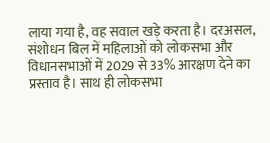लाया गया है, वह सवाल खड़े करता है। दरअसल, संशोधन बिल में महिलाओं को लोकसभा और विधानसभाओं में 2029 से 33% आरक्षण देने का प्रस्ताव है। साथ ही लोकसभा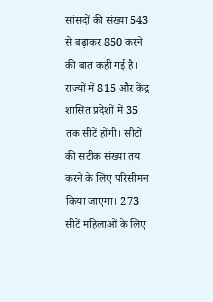सांसदों की संख्या 543 से बढ़ाकर 850 करने की बात कही गई है। राज्यों में 815 और केंद्र शासित प्रदेशों में 35 तक सीटें होंगी। सीटों की सटीक संख्या तय करने के लिए परिसीमन किया जाएगा। 273 सीटें महिलाओं के लिए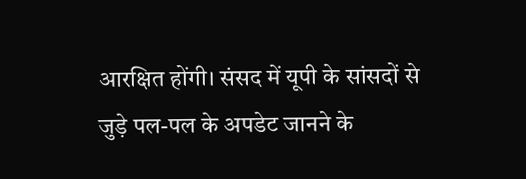आरक्षित होंगी। संसद में यूपी के सांसदों से जुड़े पल-पल के अपडेट जानने के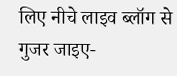लिए नीचे लाइव ब्लॉग से गुजर जाइए-